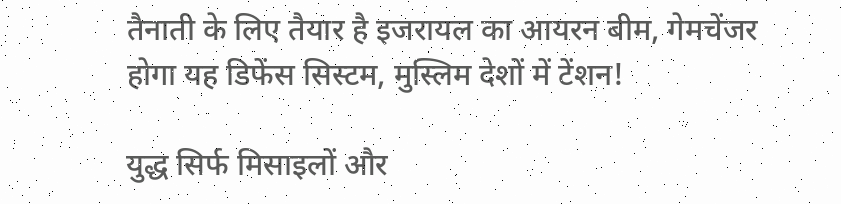तैनाती के लिए तैयार है इजरायल का आयरन बीम, गेमचेंजर होगा यह डिफेंस सिस्टम, मुस्लिम देशों में टेंशन!

युद्ध सिर्फ मिसाइलों और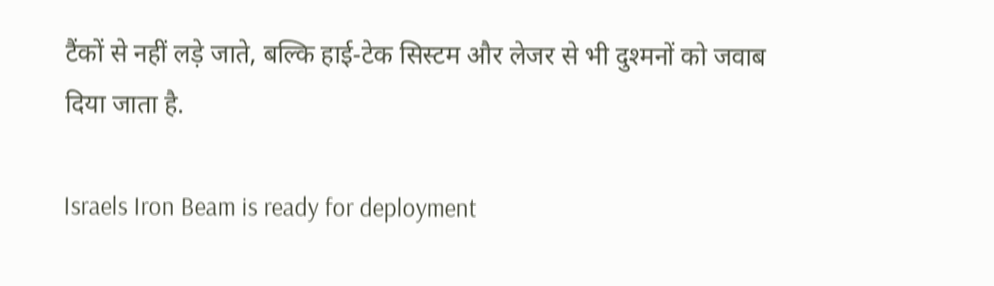टैंकों से नहीं लड़े जाते, बल्कि हाई-टेक सिस्टम और लेजर से भी दुश्मनों को जवाब दिया जाता है.

Israels Iron Beam is ready for deployment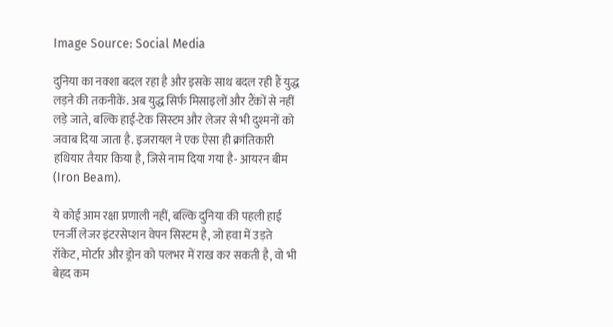Image Source: Social Media

दुनिया का नक्शा बदल रहा है और इसके साथ बदल रही हैं युद्ध लड़ने की तकनीकें. अब युद्ध सिर्फ मिसाइलों और टैंकों से नहीं लड़े जाते, बल्कि हाई-टेक सिस्टम और लेजर से भी दुश्मनों को जवाब दिया जाता है. इजरायल ने एक ऐसा ही क्रांतिकारी हथियार तैयार किया है, जिसे नाम दिया गया है- आयरन बीम (Iron Beam).

ये कोई आम रक्षा प्रणाली नहीं, बल्कि दुनिया की पहली हाई एनर्जी लेजर इंटरसेप्शन वेपन सिस्टम है, जो हवा में उड़ते रॉकेट, मोर्टार और ड्रोन को पलभर में राख कर सकती है, वो भी बेहद कम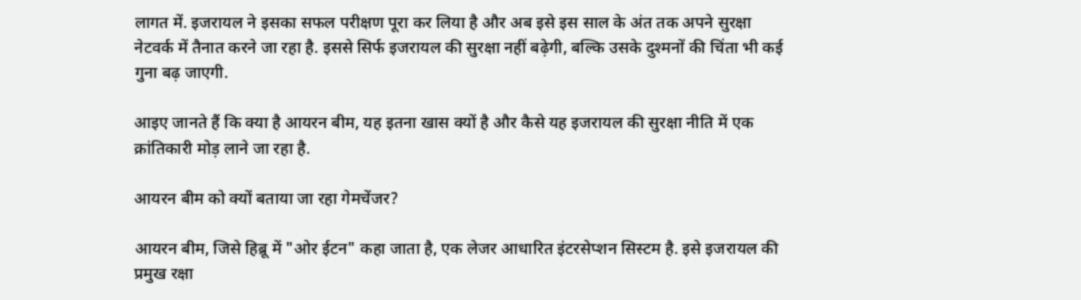लागत में. इजरायल ने इसका सफल परीक्षण पूरा कर लिया है और अब इसे इस साल के अंत तक अपने सुरक्षा नेटवर्क में तैनात करने जा रहा है. इससे सिर्फ इजरायल की सुरक्षा नहीं बढ़ेगी, बल्कि उसके दुश्मनों की चिंता भी कई गुना बढ़ जाएगी.

आइए जानते हैं कि क्या है आयरन बीम, यह इतना खास क्यों है और कैसे यह इजरायल की सुरक्षा नीति में एक क्रांतिकारी मोड़ लाने जा रहा है.

आयरन बीम को क्यों बताया जा रहा गेमचेंजर?

आयरन बीम, जिसे हिब्रू में "ओर ईटन" कहा जाता है, एक लेजर आधारित इंटरसेप्शन सिस्टम है. इसे इजरायल की प्रमुख रक्षा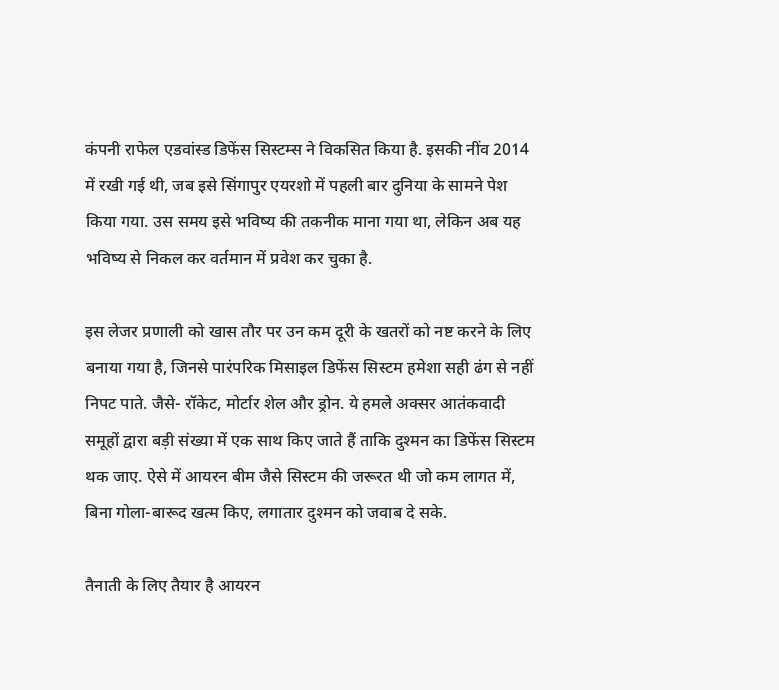कंपनी राफेल एडवांस्ड डिफेंस सिस्टम्स ने विकसित किया है. इसकी नींव 2014 में रखी गई थी, जब इसे सिंगापुर एयरशो में पहली बार दुनिया के सामने पेश किया गया. उस समय इसे भविष्य की तकनीक माना गया था, लेकिन अब यह भविष्य से निकल कर वर्तमान में प्रवेश कर चुका है.

इस लेजर प्रणाली को खास तौर पर उन कम दूरी के खतरों को नष्ट करने के लिए बनाया गया है, जिनसे पारंपरिक मिसाइल डिफेंस सिस्टम हमेशा सही ढंग से नहीं निपट पाते. जैसे- रॉकेट, मोर्टार शेल और ड्रोन. ये हमले अक्सर आतंकवादी समूहों द्वारा बड़ी संख्या में एक साथ किए जाते हैं ताकि दुश्मन का डिफेंस सिस्टम थक जाए. ऐसे में आयरन बीम जैसे सिस्टम की जरूरत थी जो कम लागत में, बिना गोला-बारूद खत्म किए, लगातार दुश्मन को जवाब दे सके.

तैनाती के लिए तैयार है आयरन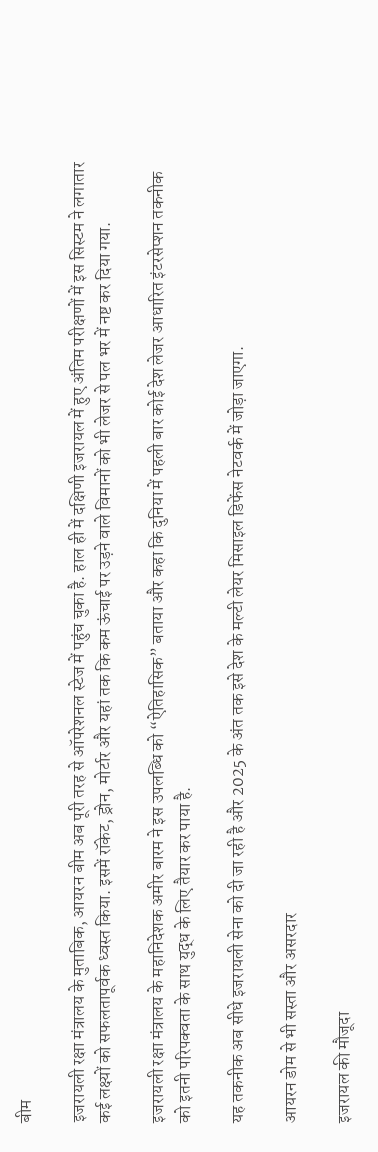बीम

इजरायली रक्षा मंत्रालय के मुताबिक, आयरन बीम अब पूरी तरह से ऑपरेशनल स्टेज में पहुंच चुका है. हाल ही में दक्षिणी इजरायल में हुए अंतिम परीक्षणों में इस सिस्टम ने लगातार कई लक्ष्यों को सफलतापूर्वक ध्वस्त किया. इसमें रॉकेट, ड्रोन, मोर्टार और यहां तक कि कम ऊंचाई पर उड़ने वाले विमानों को भी लेजर से पल भर में नष्ट कर दिया गया.

इजरायली रक्षा मंत्रालय के महानिदेशक अमीर बारम ने इस उपलब्धि को “ऐतिहासिक” बताया और कहा कि दुनिया में पहली बार कोई देश लेजर आधारित इंटरसेप्शन तकनीक को इतनी परिपक्वता के साथ युद्ध के लिए तैयार कर पाया है.

यह तकनीक अब सीधे इजरायली सेना को दी जा रही है और 2025 के अंत तक इसे देश के मल्टी लेयर मिसाइल डिफेंस नेटवर्क में जोड़ा जाएगा.

आयरन डोम से भी सस्ता और असरदार

इजरायल की मौजूदा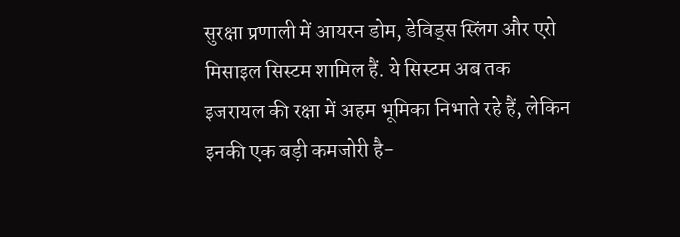सुरक्षा प्रणाली में आयरन डोम, डेविड्स स्लिंग और एरो मिसाइल सिस्टम शामिल हैं. ये सिस्टम अब तक इजरायल की रक्षा में अहम भूमिका निभाते रहे हैं, लेकिन इनकी एक बड़ी कमजोरी है-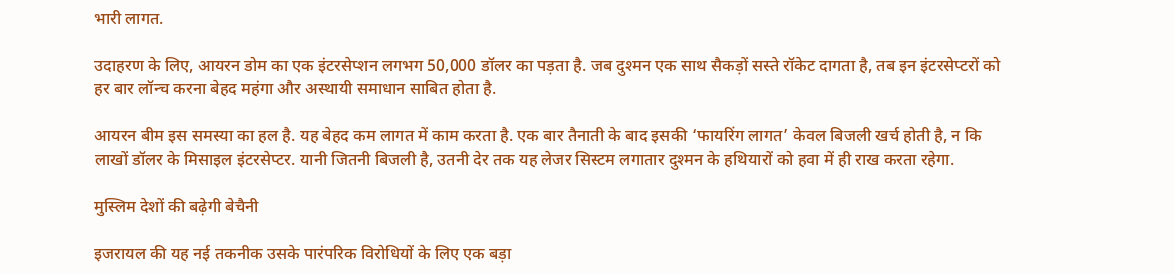भारी लागत.

उदाहरण के लिए, आयरन डोम का एक इंटरसेप्शन लगभग 50,000 डॉलर का पड़ता है. जब दुश्मन एक साथ सैकड़ों सस्ते रॉकेट दागता है, तब इन इंटरसेप्टरों को हर बार लॉन्च करना बेहद महंगा और अस्थायी समाधान साबित होता है.

आयरन बीम इस समस्या का हल है. यह बेहद कम लागत में काम करता है. एक बार तैनाती के बाद इसकी ‘फायरिंग लागत’ केवल बिजली खर्च होती है, न कि लाखों डॉलर के मिसाइल इंटरसेप्टर. यानी जितनी बिजली है, उतनी देर तक यह लेजर सिस्टम लगातार दुश्मन के हथियारों को हवा में ही राख करता रहेगा.

मुस्लिम देशों की बढ़ेगी बेचैनी

इजरायल की यह नई तकनीक उसके पारंपरिक विरोधियों के लिए एक बड़ा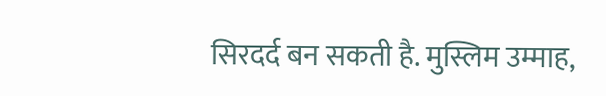सिरदर्द बन सकती है. मुस्लिम उम्माह,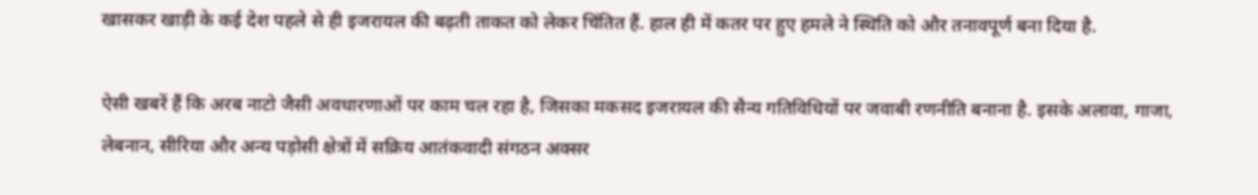खासकर खाड़ी के कई देश पहले से ही इजरायल की बढ़ती ताकत को लेकर चिंतित हैं. हाल ही में कतर पर हुए हमले ने स्थिति को और तनावपूर्ण बना दिया है.

ऐसी खबरें हैं कि अरब नाटो जैसी अवधारणाओं पर काम चल रहा है, जिसका मकसद इजरायल की सैन्य गतिविधियों पर जवाबी रणनीति बनाना है. इसके अलावा, गाजा, लेबनान, सीरिया और अन्य पड़ोसी क्षेत्रों में सक्रिय आतंकवादी संगठन अक्सर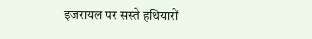इजरायल पर सस्ते हथियारों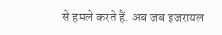से हमले करते हैं. अब जब इजरायल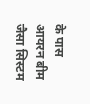के पास आयरन बीम जैसा सिस्टम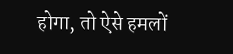होगा, तो ऐसे हमलों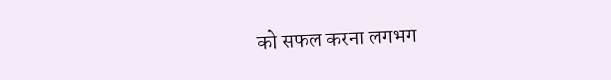को सफल करना लगभग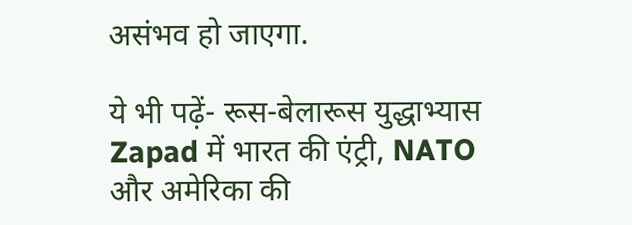असंभव हो जाएगा.

ये भी पढ़ें- रूस-बेलारूस युद्धाभ्यास Zapad में भारत की एंट्री, NATO और अमेरिका की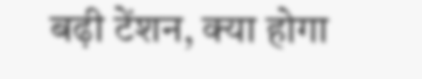बढ़ी टेंशन, क्या होगा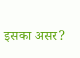इसका असर?